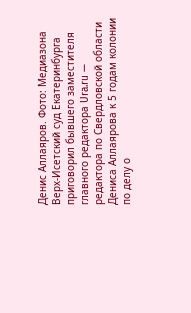Денис Аллаяров. Фото: Медиазона
Верх-Исетский суд Екатеринбурга приговорил бывшего заместителя главного редактора Ura.ru — редактора по Свердловской области Дениса Аллаярова к 5 годам колонии по делу о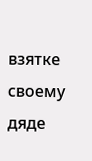взятке своему дяде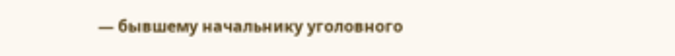— бывшему начальнику уголовного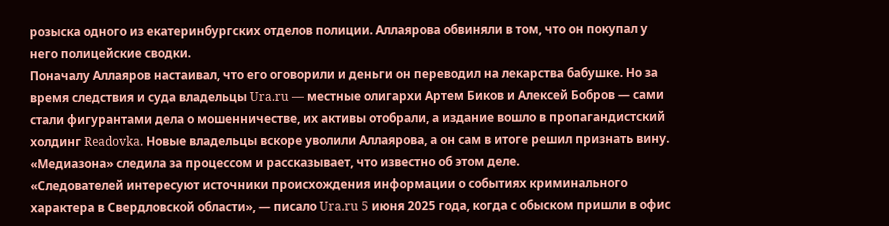розыска одного из екатеринбургских отделов полиции. Аллаярова обвиняли в том, что он покупал у него полицейские сводки.
Поначалу Аллаяров настаивал, что его оговорили и деньги он переводил на лекарства бабушке. Но за время следствия и суда владельцы Ura.ru — местные олигархи Артем Биков и Алексей Бобров — сами стали фигурантами дела о мошенничестве, их активы отобрали, а издание вошло в пропагандистский холдинг Readovka. Новые владельцы вскоре уволили Аллаярова, а он сам в итоге решил признать вину. «Медиазона» следила за процессом и рассказывает, что известно об этом деле.
«Следователей интересуют источники происхождения информации о событиях криминального характера в Свердловской области», — писало Ura.ru 5 июня 2025 года, когда с обыском пришли в офис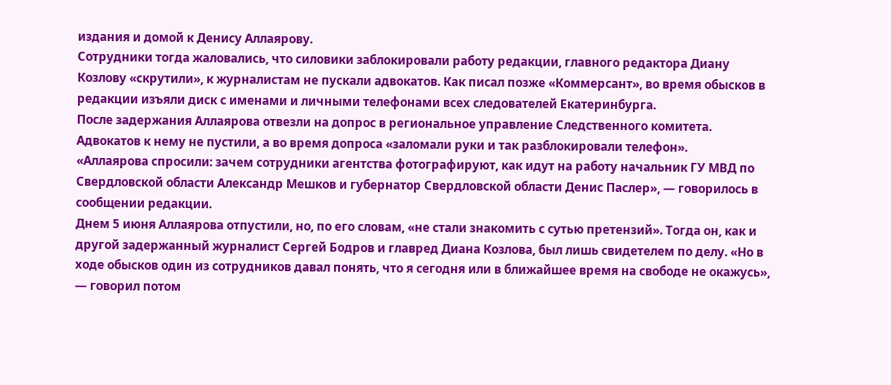издания и домой к Денису Аллаярову.
Сотрудники тогда жаловались, что силовики заблокировали работу редакции, главного редактора Диану Козлову «скрутили», к журналистам не пускали адвокатов. Как писал позже «Коммерсант», во время обысков в редакции изъяли диск с именами и личными телефонами всех следователей Екатеринбурга.
После задержания Аллаярова отвезли на допрос в региональное управление Следственного комитета. Адвокатов к нему не пустили, а во время допроса «заломали руки и так разблокировали телефон».
«Аллаярова спросили: зачем сотрудники агентства фотографируют, как идут на работу начальник ГУ МВД по Свердловской области Александр Мешков и губернатор Свердловской области Денис Паслер», — говорилось в сообщении редакции.
Днем 5 июня Аллаярова отпустили, но, по его словам, «не стали знакомить с сутью претензий». Тогда он, как и другой задержанный журналист Сергей Бодров и главред Диана Козлова, был лишь свидетелем по делу. «Но в ходе обысков один из сотрудников давал понять, что я сегодня или в ближайшее время на свободе не окажусь», — говорил потом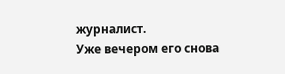журналист.
Уже вечером его снова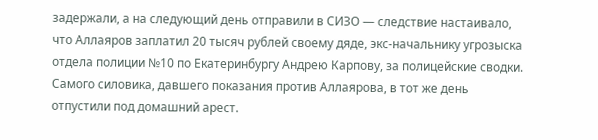задержали, а на следующий день отправили в СИЗО — следствие настаивало, что Аллаяров заплатил 20 тысяч рублей своему дяде, экс-начальнику угрозыска отдела полиции №10 по Екатеринбургу Андрею Карпову, за полицейские сводки. Самого силовика, давшего показания против Аллаярова, в тот же день отпустили под домашний арест.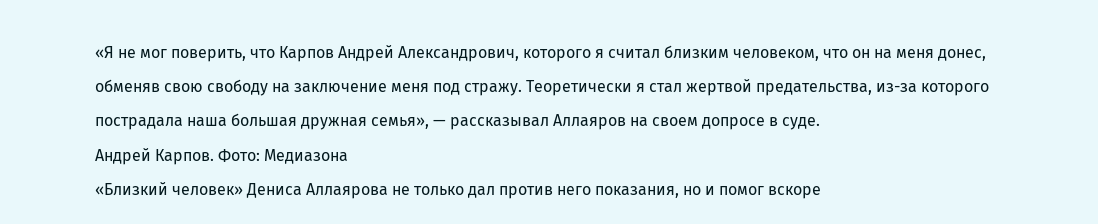«Я не мог поверить, что Карпов Андрей Александрович, которого я считал близким человеком, что он на меня донес, обменяв свою свободу на заключение меня под стражу. Теоретически я стал жертвой предательства, из-за которого пострадала наша большая дружная семья», — рассказывал Аллаяров на своем допросе в суде.
Андрей Карпов. Фото: Медиазона
«Близкий человек» Дениса Аллаярова не только дал против него показания, но и помог вскоре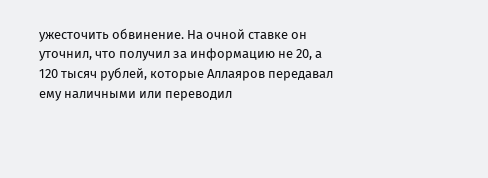ужесточить обвинение. На очной ставке он уточнил, что получил за информацию не 20, а 120 тысяч рублей, которые Аллаяров передавал ему наличными или переводил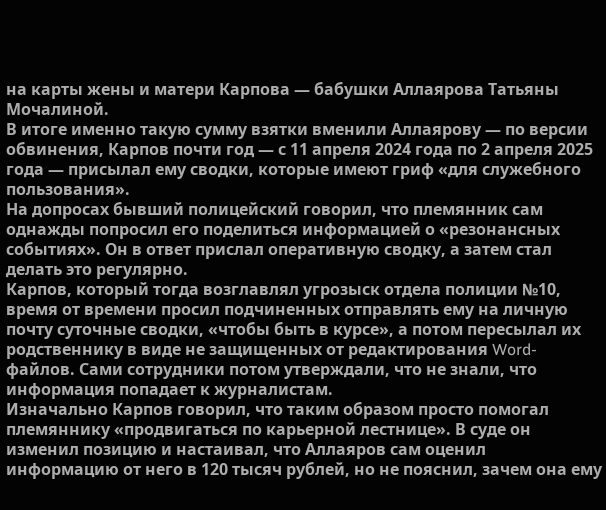на карты жены и матери Карпова — бабушки Аллаярова Татьяны Мочалиной.
В итоге именно такую сумму взятки вменили Аллаярову — по версии обвинения, Карпов почти год — с 11 апреля 2024 года по 2 апреля 2025 года — присылал ему сводки, которые имеют гриф «для служебного пользования».
На допросах бывший полицейский говорил, что племянник сам однажды попросил его поделиться информацией о «резонансных событиях». Он в ответ прислал оперативную сводку, а затем стал делать это регулярно.
Карпов, который тогда возглавлял угрозыск отдела полиции №10, время от времени просил подчиненных отправлять ему на личную почту суточные сводки, «чтобы быть в курсе», а потом пересылал их родственнику в виде не защищенных от редактирования Word-файлов. Сами сотрудники потом утверждали, что не знали, что информация попадает к журналистам.
Изначально Карпов говорил, что таким образом просто помогал племяннику «продвигаться по карьерной лестнице». В суде он изменил позицию и настаивал, что Аллаяров сам оценил информацию от него в 120 тысяч рублей, но не пояснил, зачем она ему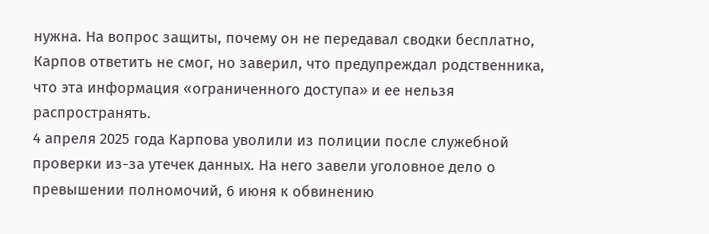нужна. На вопрос защиты, почему он не передавал сводки бесплатно, Карпов ответить не смог, но заверил, что предупреждал родственника, что эта информация «ограниченного доступа» и ее нельзя распространять.
4 апреля 2025 года Карпова уволили из полиции после служебной проверки из-за утечек данных. На него завели уголовное дело о превышении полномочий, 6 июня к обвинению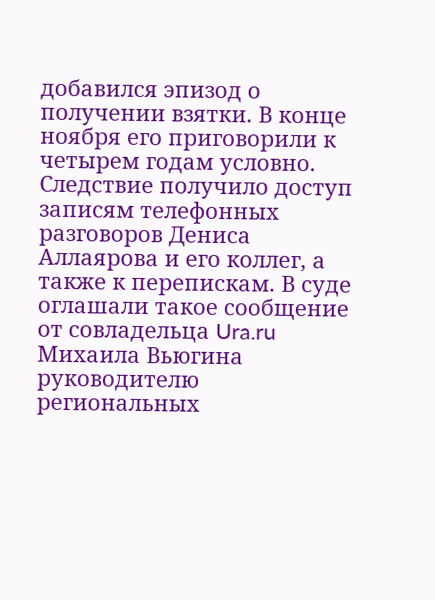добавился эпизод о получении взятки. В конце ноября его приговорили к четырем годам условно.
Следствие получило доступ записям телефонных разговоров Дениса Аллаярова и его коллег, а также к перепискам. В суде оглашали такое сообщение от совладельца Ura.ru Михаила Вьюгина руководителю региональных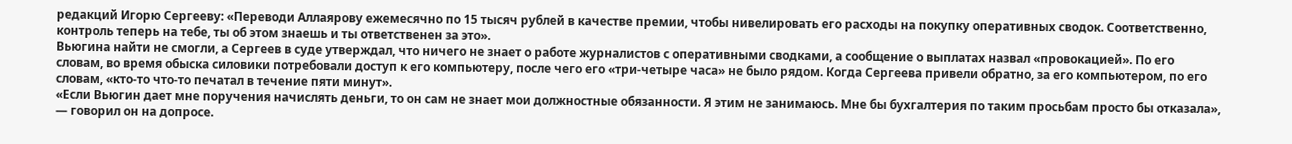редакций Игорю Сергееву: «Переводи Аллаярову ежемесячно по 15 тысяч рублей в качестве премии, чтобы нивелировать его расходы на покупку оперативных сводок. Соответственно, контроль теперь на тебе, ты об этом знаешь и ты ответственен за это».
Вьюгина найти не смогли, а Сергеев в суде утверждал, что ничего не знает о работе журналистов с оперативными сводками, а сообщение о выплатах назвал «провокацией». По его словам, во время обыска силовики потребовали доступ к его компьютеру, после чего его «три-четыре часа» не было рядом. Когда Сергеева привели обратно, за его компьютером, по его словам, «кто-то что-то печатал в течение пяти минут».
«Если Вьюгин дает мне поручения начислять деньги, то он сам не знает мои должностные обязанности. Я этим не занимаюсь. Мне бы бухгалтерия по таким просьбам просто бы отказала», — говорил он на допросе.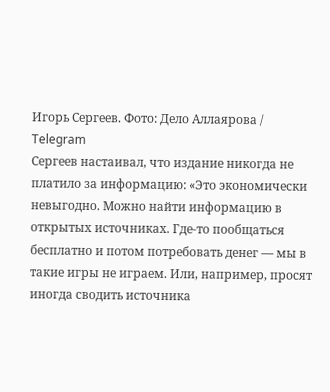Игорь Сергеев. Фото: Дело Аллаярова / Telegram
Сергеев настаивал, что издание никогда не платило за информацию: «Это экономически невыгодно. Можно найти информацию в открытых источниках. Где-то пообщаться бесплатно и потом потребовать денег — мы в такие игры не играем. Или, например, просят иногда сводить источника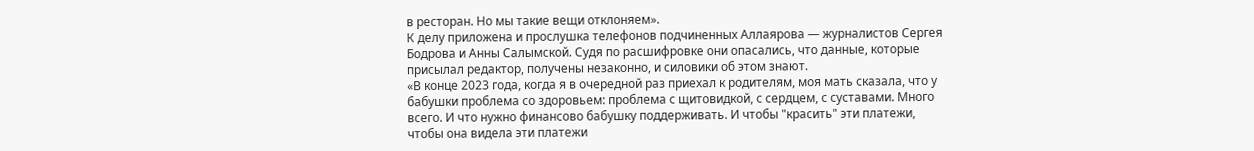в ресторан. Но мы такие вещи отклоняем».
К делу приложена и прослушка телефонов подчиненных Аллаярова — журналистов Сергея Бодрова и Анны Салымской. Судя по расшифровке они опасались, что данные, которые присылал редактор, получены незаконно, и силовики об этом знают.
«В конце 2023 года, когда я в очередной раз приехал к родителям, моя мать сказала, что у бабушки проблема со здоровьем: проблема с щитовидкой, с сердцем, с суставами. Много всего. И что нужно финансово бабушку поддерживать. И чтобы "красить" эти платежи, чтобы она видела эти платежи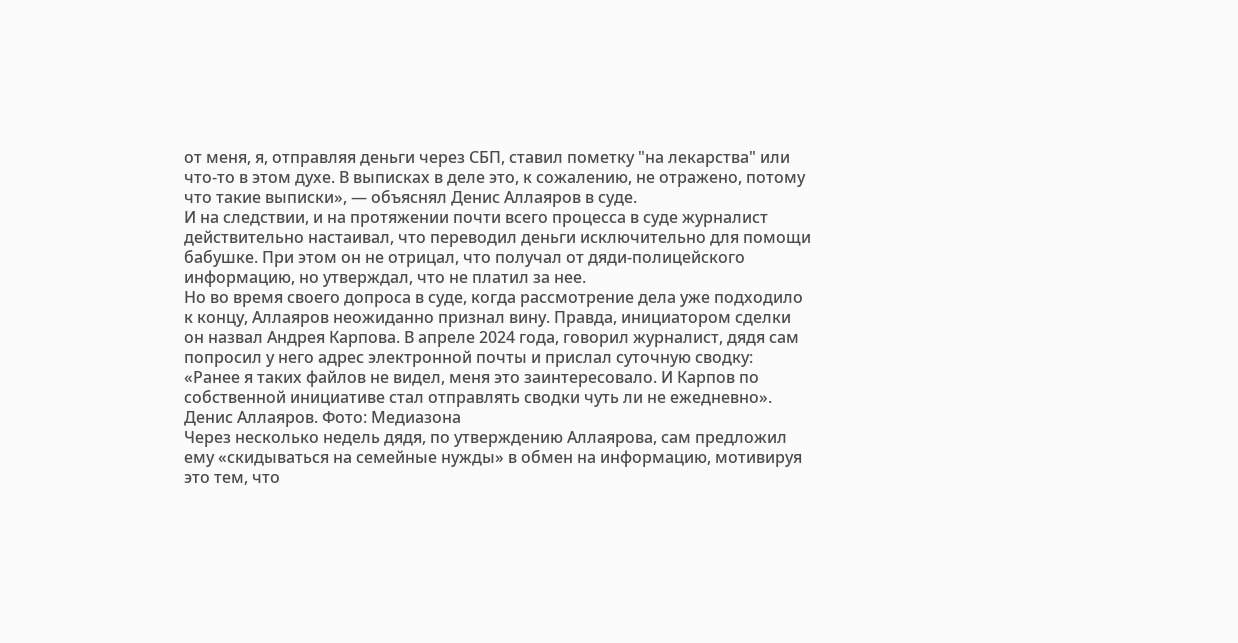от меня, я, отправляя деньги через СБП, ставил пометку "на лекарства" или что-то в этом духе. В выписках в деле это, к сожалению, не отражено, потому что такие выписки», — объяснял Денис Аллаяров в суде.
И на следствии, и на протяжении почти всего процесса в суде журналист действительно настаивал, что переводил деньги исключительно для помощи бабушке. При этом он не отрицал, что получал от дяди-полицейского информацию, но утверждал, что не платил за нее.
Но во время своего допроса в суде, когда рассмотрение дела уже подходило к концу, Аллаяров неожиданно признал вину. Правда, инициатором сделки он назвал Андрея Карпова. В апреле 2024 года, говорил журналист, дядя сам попросил у него адрес электронной почты и прислал суточную сводку: «Ранее я таких файлов не видел, меня это заинтересовало. И Карпов по собственной инициативе стал отправлять сводки чуть ли не ежедневно».
Денис Аллаяров. Фото: Медиазона
Через несколько недель дядя, по утверждению Аллаярова, сам предложил ему «скидываться на семейные нужды» в обмен на информацию, мотивируя это тем, что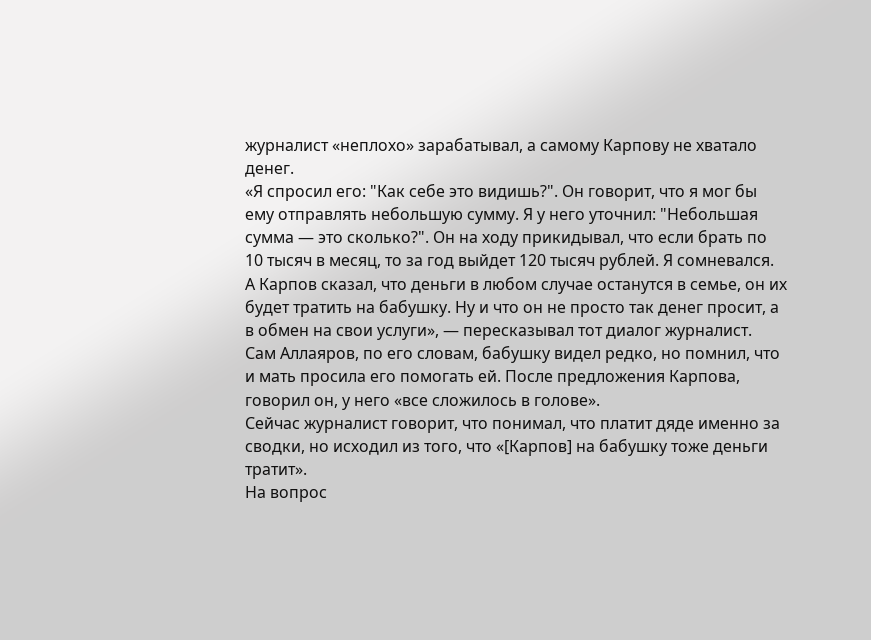журналист «неплохо» зарабатывал, а самому Карпову не хватало денег.
«Я спросил его: "Как себе это видишь?". Он говорит, что я мог бы ему отправлять небольшую сумму. Я у него уточнил: "Небольшая сумма — это сколько?". Он на ходу прикидывал, что если брать по 10 тысяч в месяц, то за год выйдет 120 тысяч рублей. Я сомневался. А Карпов сказал, что деньги в любом случае останутся в семье, он их будет тратить на бабушку. Ну и что он не просто так денег просит, а в обмен на свои услуги», — пересказывал тот диалог журналист.
Сам Аллаяров, по его словам, бабушку видел редко, но помнил, что и мать просила его помогать ей. После предложения Карпова, говорил он, у него «все сложилось в голове».
Сейчас журналист говорит, что понимал, что платит дяде именно за сводки, но исходил из того, что «[Карпов] на бабушку тоже деньги тратит».
На вопрос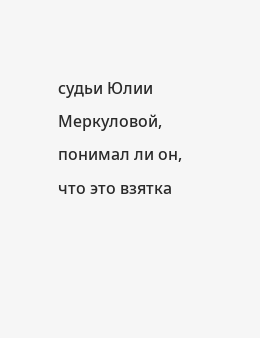судьи Юлии Меркуловой, понимал ли он, что это взятка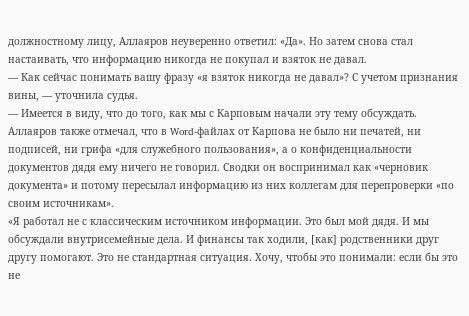должностному лицу, Аллаяров неуверенно ответил: «Да». Но затем снова стал настаивать, что информацию никогда не покупал и взяток не давал.
— Как сейчас понимать вашу фразу «я взяток никогда не давал»? С учетом признания вины, — уточнила судья.
— Имеется в виду, что до того, как мы с Карповым начали эту тему обсуждать.
Аллаяров также отмечал, что в Word-файлах от Карпова не было ни печатей, ни подписей, ни грифа «для служебного пользования», а о конфиденциальности документов дядя ему ничего не говорил. Сводки он воспринимал как «черновик документа» и потому пересылал информацию из них коллегам для перепроверки «по своим источникам».
«Я работал не с классическим источником информации. Это был мой дядя. И мы обсуждали внутрисемейные дела. И финансы так ходили, [как] родственники друг другу помогают. Это не стандартная ситуация. Хочу, чтобы это понимали: если бы это не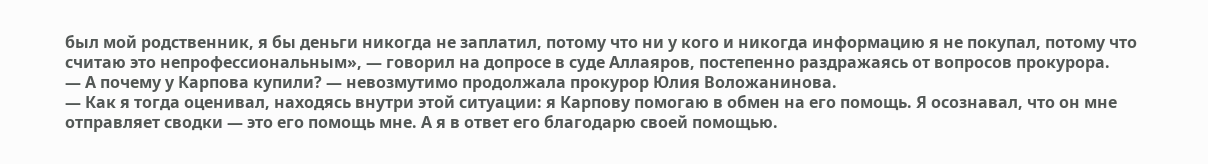был мой родственник, я бы деньги никогда не заплатил, потому что ни у кого и никогда информацию я не покупал, потому что считаю это непрофессиональным», — говорил на допросе в суде Аллаяров, постепенно раздражаясь от вопросов прокурора.
— А почему у Карпова купили? — невозмутимо продолжала прокурор Юлия Воложанинова.
— Как я тогда оценивал, находясь внутри этой ситуации: я Карпову помогаю в обмен на его помощь. Я осознавал, что он мне отправляет сводки — это его помощь мне. А я в ответ его благодарю своей помощью.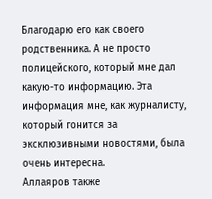Благодарю его как своего родственника. А не просто полицейского, который мне дал какую-то информацию. Эта информация мне, как журналисту, который гонится за эксклюзивными новостями, была очень интересна.
Аллаяров также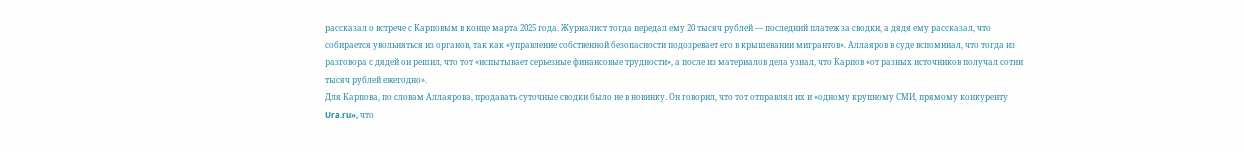рассказал о встрече с Карповым в конце марта 2025 года. Журналист тогда передал ему 20 тысяч рублей — последний платеж за сводки, а дядя ему рассказал, что собирается увольняться из органов, так как «управление собственной безопасности подозревает его в крышевании мигрантов». Аллаяров в суде вспоминал, что тогда из разговора с дядей он решил, что тот «испытывает серьезные финансовые трудности», а после из материалов дела узнал, что Карпов «от разных источников получал сотни тысяч рублей ежегодно».
Для Карпова, по словам Аллаярова, продавать суточные сводки было не в новинку. Он говорил, что тот отправлял их и «одному крупному СМИ, прямому конкуренту Ura.ru», что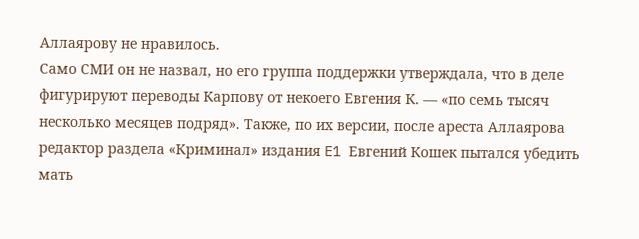Аллаярову не нравилось.
Само СМИ он не назвал, но его группа поддержки утверждала, что в деле фигурируют переводы Карпову от некоего Евгения К. — «по семь тысяч несколько месяцев подряд». Также, по их версии, после ареста Аллаярова редактор раздела «Криминал» издания E1 Евгений Кошек пытался убедить мать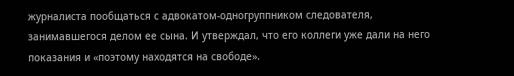журналиста пообщаться с адвокатом-одногруппником следователя, занимавшегося делом ее сына. И утверждал, что его коллеги уже дали на него показания и «поэтому находятся на свободе».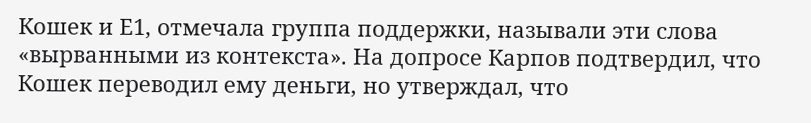Кошек и Е1, отмечала группа поддержки, называли эти слова «вырванными из контекста». На допросе Карпов подтвердил, что Кошек переводил ему деньги, но утверждал, что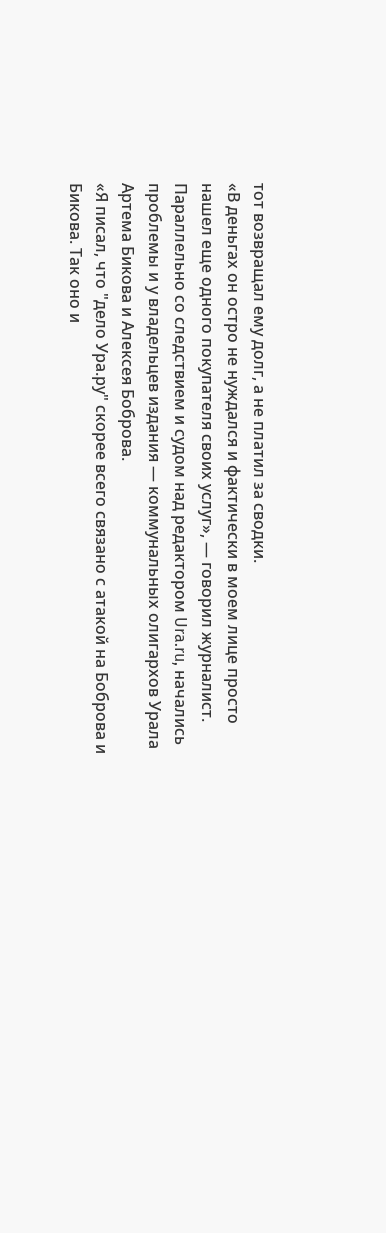тот возвращал ему долг, а не платил за сводки.
«В деньгах он остро не нуждался и фактически в моем лице просто нашел еще одного покупателя своих услуг», — говорил журналист.
Параллельно со следствием и судом над редактором Ura.ru, начались проблемы и у владельцев издания — коммунальных олигархов Урала Артема Бикова и Алексея Боброва.
«Я писал, что "дело Ура.ру" скорее всего связано с атакой на Боброва и Бикова. Так оно и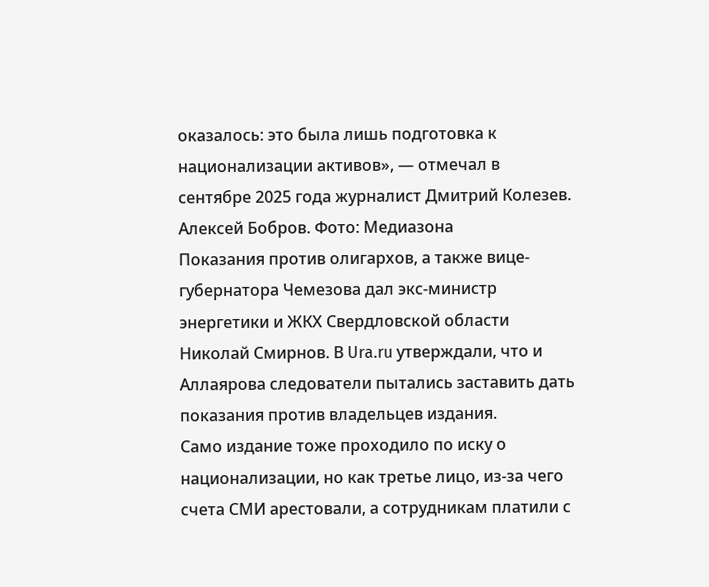оказалось: это была лишь подготовка к национализации активов», — отмечал в сентябре 2025 года журналист Дмитрий Колезев.
Алексей Бобров. Фото: Медиазона
Показания против олигархов, а также вице-губернатора Чемезова дал экс-министр энергетики и ЖКХ Свердловской области Николай Смирнов. В Ura.ru утверждали, что и Аллаярова следователи пытались заставить дать показания против владельцев издания.
Само издание тоже проходило по иску о национализации, но как третье лицо, из-за чего счета СМИ арестовали, а сотрудникам платили с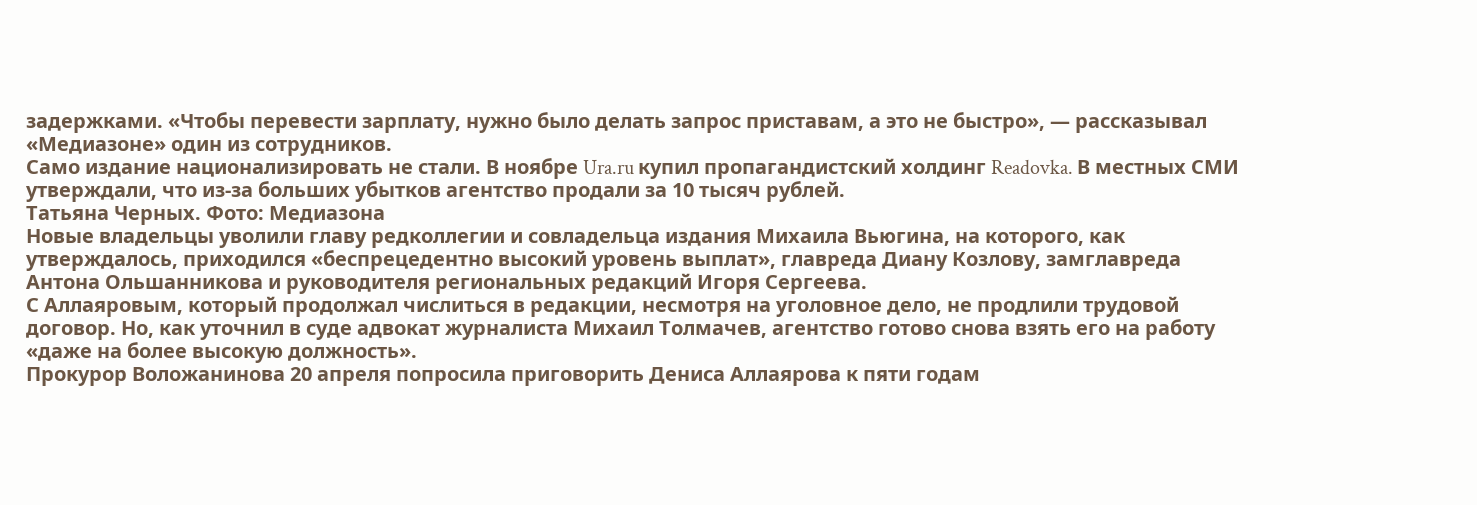задержками. «Чтобы перевести зарплату, нужно было делать запрос приставам, а это не быстро», — рассказывал «Медиазоне» один из сотрудников.
Само издание национализировать не стали. В ноябре Ura.ru купил пропагандистский холдинг Readovka. В местных СМИ утверждали, что из-за больших убытков агентство продали за 10 тысяч рублей.
Татьяна Черных. Фото: Медиазона
Новые владельцы уволили главу редколлегии и совладельца издания Михаила Вьюгина, на которого, как утверждалось, приходился «беспрецедентно высокий уровень выплат», главреда Диану Козлову, замглавреда Антона Ольшанникова и руководителя региональных редакций Игоря Сергеева.
С Аллаяровым, который продолжал числиться в редакции, несмотря на уголовное дело, не продлили трудовой договор. Но, как уточнил в суде адвокат журналиста Михаил Толмачев, агентство готово снова взять его на работу «даже на более высокую должность».
Прокурор Воложанинова 20 апреля попросила приговорить Дениса Аллаярова к пяти годам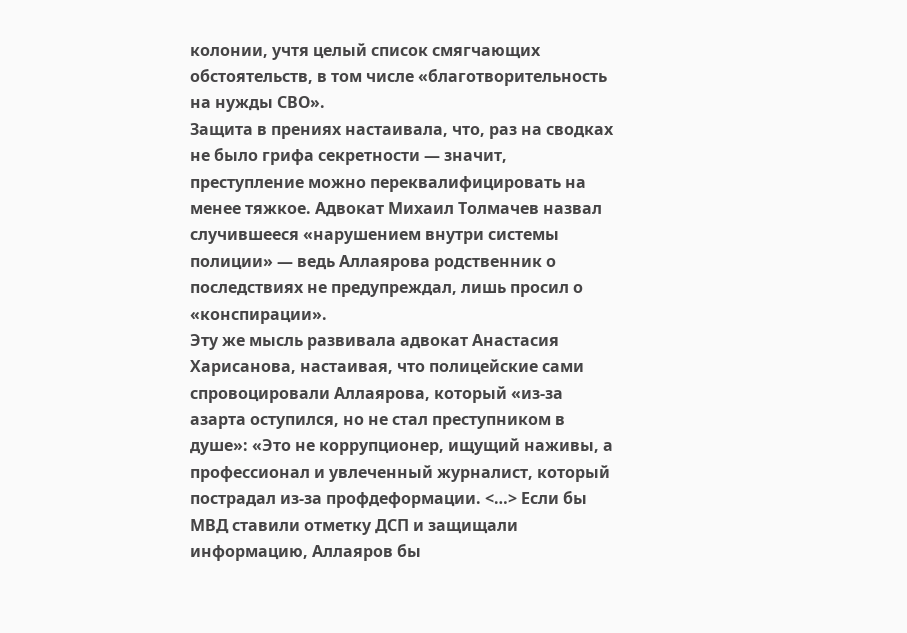колонии, учтя целый список смягчающих обстоятельств, в том числе «благотворительность на нужды СВО».
Защита в прениях настаивала, что, раз на сводках не было грифа секретности — значит, преступление можно переквалифицировать на менее тяжкое. Адвокат Михаил Толмачев назвал случившееся «нарушением внутри системы полиции» — ведь Аллаярова родственник о последствиях не предупреждал, лишь просил о «конспирации».
Эту же мысль развивала адвокат Анастасия Харисанова, настаивая, что полицейские сами спровоцировали Аллаярова, который «из-за азарта оступился, но не стал преступником в душе»: «Это не коррупционер, ищущий наживы, а профессионал и увлеченный журналист, который пострадал из-за профдеформации. <…> Если бы МВД ставили отметку ДСП и защищали информацию, Аллаяров бы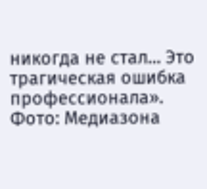никогда не стал… Это трагическая ошибка профессионала».
Фото: Медиазона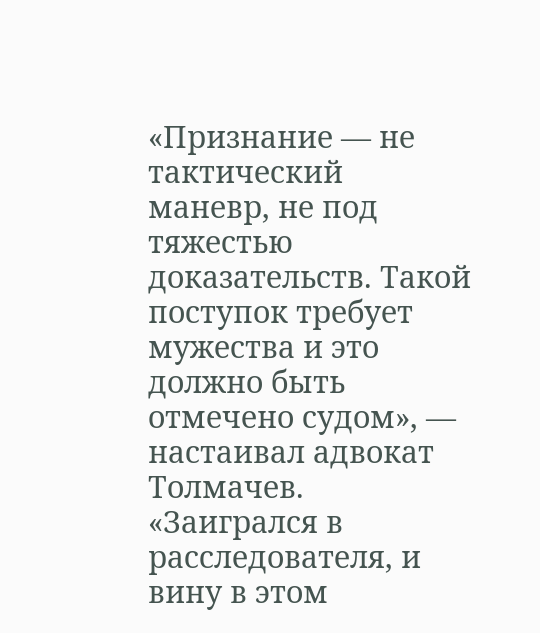«Признание — не тактический маневр, не под тяжестью доказательств. Такой поступок требует мужества и это должно быть отмечено судом», — настаивал адвокат Толмачев. «Заигрался в расследователя, и вину в этом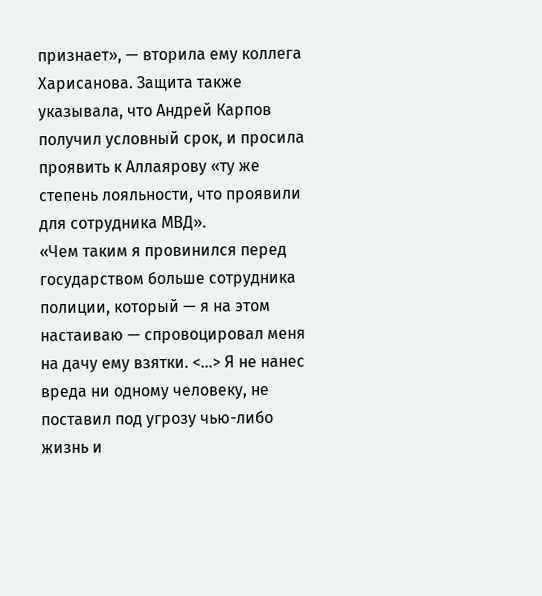признает», — вторила ему коллега Харисанова. Защита также указывала, что Андрей Карпов получил условный срок, и просила проявить к Аллаярову «ту же степень лояльности, что проявили для сотрудника МВД».
«Чем таким я провинился перед государством больше сотрудника полиции, который — я на этом настаиваю — спровоцировал меня на дачу ему взятки. <…> Я не нанес вреда ни одному человеку, не поставил под угрозу чью-либо жизнь и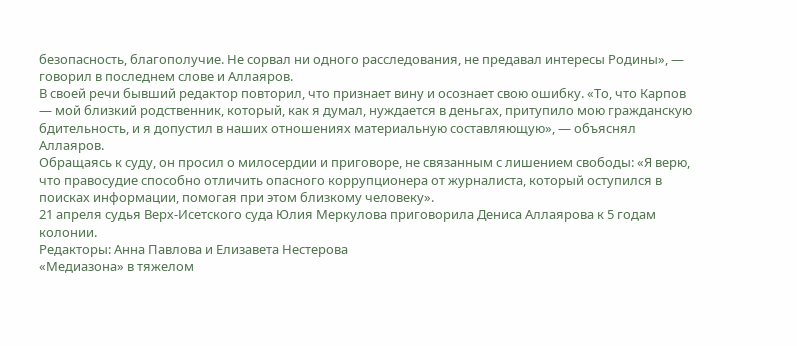безопасность, благополучие. Не сорвал ни одного расследования, не предавал интересы Родины», — говорил в последнем слове и Аллаяров.
В своей речи бывший редактор повторил, что признает вину и осознает свою ошибку. «То, что Карпов — мой близкий родственник, который, как я думал, нуждается в деньгах, притупило мою гражданскую бдительность, и я допустил в наших отношениях материальную составляющую», — объяснял Аллаяров.
Обращаясь к суду, он просил о милосердии и приговоре, не связанным с лишением свободы: «Я верю, что правосудие способно отличить опасного коррупционера от журналиста, который оступился в поисках информации, помогая при этом близкому человеку».
21 апреля судья Верх-Исетского суда Юлия Меркулова приговорила Дениса Аллаярова к 5 годам колонии.
Редакторы: Анна Павлова и Елизавета Нестерова
«Медиазона» в тяжелом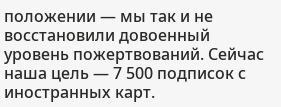положении — мы так и не восстановили довоенный уровень пожертвований. Сейчас наша цель — 7 500 подписок с иностранных карт.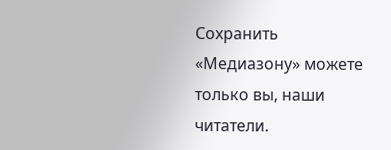Сохранить «Медиазону» можете только вы, наши читатели.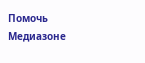Помочь Медиазоне